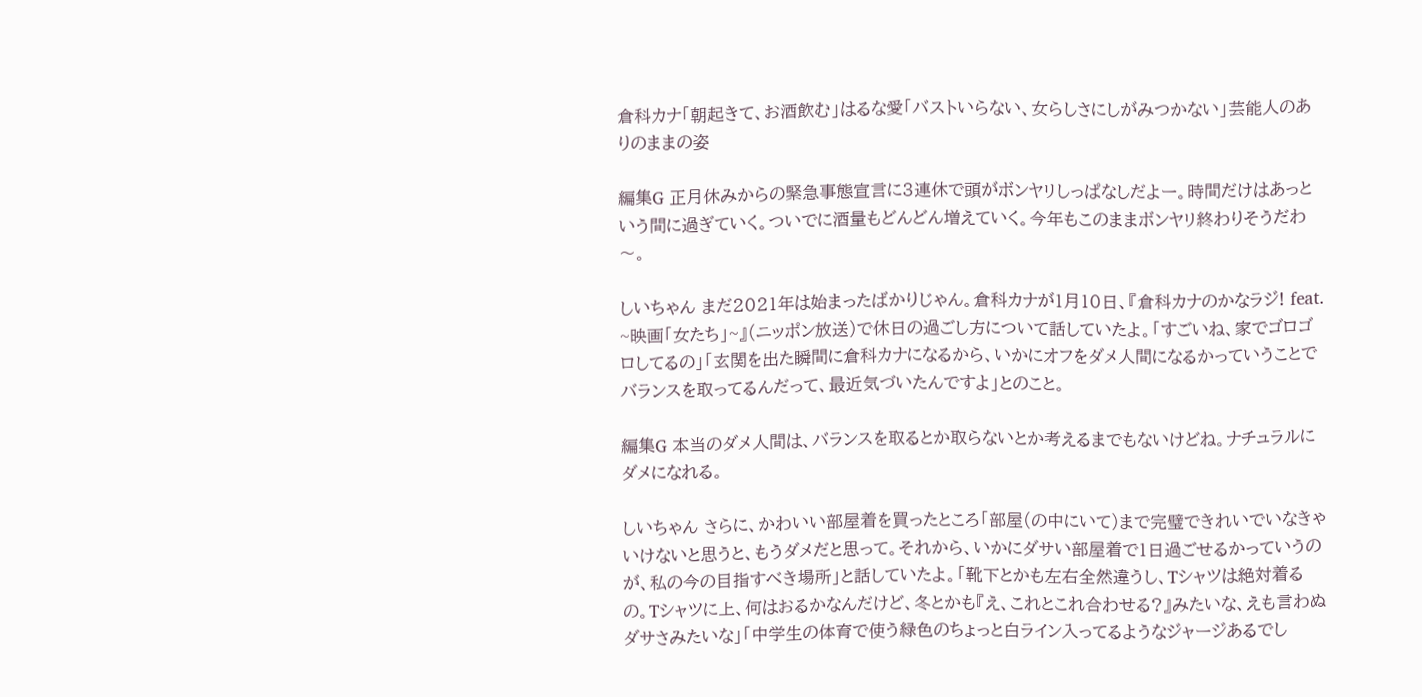倉科カナ「朝起きて、お酒飲む」はるな愛「バストいらない、女らしさにしがみつかない」芸能人のありのままの姿

編集G 正月休みからの緊急事態宣言に3連休で頭がボンヤリしっぱなしだよー。時間だけはあっという間に過ぎていく。ついでに酒量もどんどん増えていく。今年もこのままボンヤリ終わりそうだわ〜。

しいちゃん まだ2021年は始まったばかりじゃん。倉科カナが1月10日、『倉科カナのかなラジ! feat. ~映画「女たち」~』(ニッポン放送)で休日の過ごし方について話していたよ。「すごいね、家でゴロゴロしてるの」「玄関を出た瞬間に倉科カナになるから、いかにオフをダメ人間になるかっていうことでバランスを取ってるんだって、最近気づいたんですよ」とのこと。

編集G 本当のダメ人間は、バランスを取るとか取らないとか考えるまでもないけどね。ナチュラルにダメになれる。

しいちゃん さらに、かわいい部屋着を買ったところ「部屋(の中にいて)まで完璧できれいでいなきゃいけないと思うと、もうダメだと思って。それから、いかにダサい部屋着で1日過ごせるかっていうのが、私の今の目指すべき場所」と話していたよ。「靴下とかも左右全然違うし、Tシャツは絶対着るの。Tシャツに上、何はおるかなんだけど、冬とかも『え、これとこれ合わせる?』みたいな、えも言わぬダサさみたいな」「中学生の体育で使う緑色のちょっと白ライン入ってるようなジャージあるでし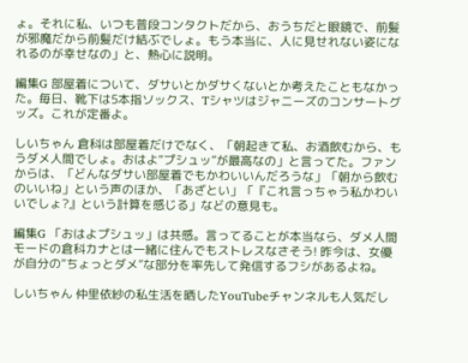ょ。それに私、いつも普段コンタクトだから、おうちだと眼鏡で、前髪が邪魔だから前髪だけ結ぶでしょ。もう本当に、人に見せれない姿になれるのが幸せなの」と、熱心に説明。

編集G 部屋着について、ダサいとかダサくないとか考えたこともなかった。毎日、靴下は5本指ソックス、Tシャツはジャニーズのコンサートグッズ。これが定番よ。

しいちゃん 倉科は部屋着だけでなく、「朝起きて私、お酒飲むから、もうダメ人間でしょ。おはよ“プシュッ”が最高なの」と言ってた。ファンからは、「どんなダサい部屋着でもかわいいんだろうな」「朝から飲むのいいね」という声のほか、「あざとい」「『これ言っちゃう私かわいいでしょ?』という計算を感じる」などの意見も。

編集G 「おはよプシュッ」は共感。言ってることが本当なら、ダメ人間モードの倉科カナとは一緒に住んでもストレスなさそう! 昨今は、女優が自分の“ちょっとダメ”な部分を率先して発信するフシがあるよね。

しいちゃん 仲里依紗の私生活を晒したYouTubeチャンネルも人気だし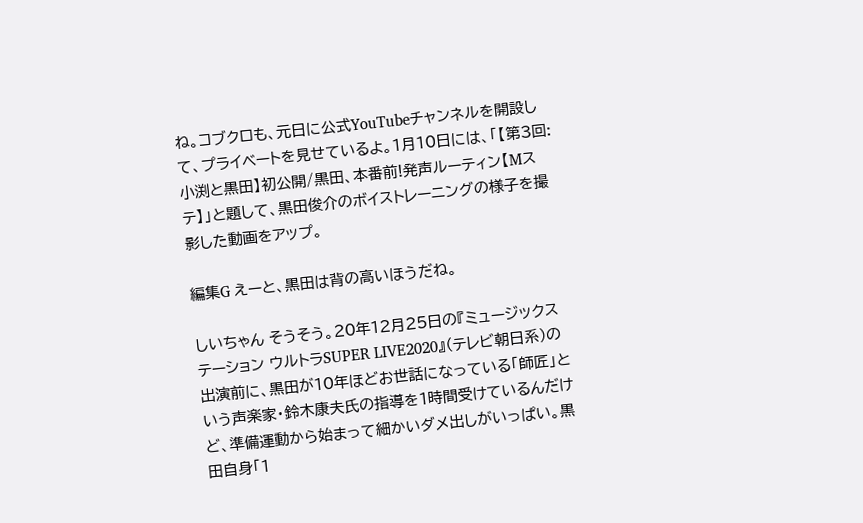ね。コブクロも、元日に公式YouTubeチャンネルを開設して、プライベートを見せているよ。1月10日には、「【第3回:小渕と黒田】初公開/黒田、本番前!発声ルーティン【Mステ】」と題して、黒田俊介のボイストレーニングの様子を撮影した動画をアップ。

編集G えーと、黒田は背の高いほうだね。

しいちゃん そうそう。20年12月25日の『ミュージックステーション ウルトラSUPER LIVE2020』(テレビ朝日系)の出演前に、黒田が10年ほどお世話になっている「師匠」という声楽家・鈴木康夫氏の指導を1時間受けているんだけど、準備運動から始まって細かいダメ出しがいっぱい。黒田自身「1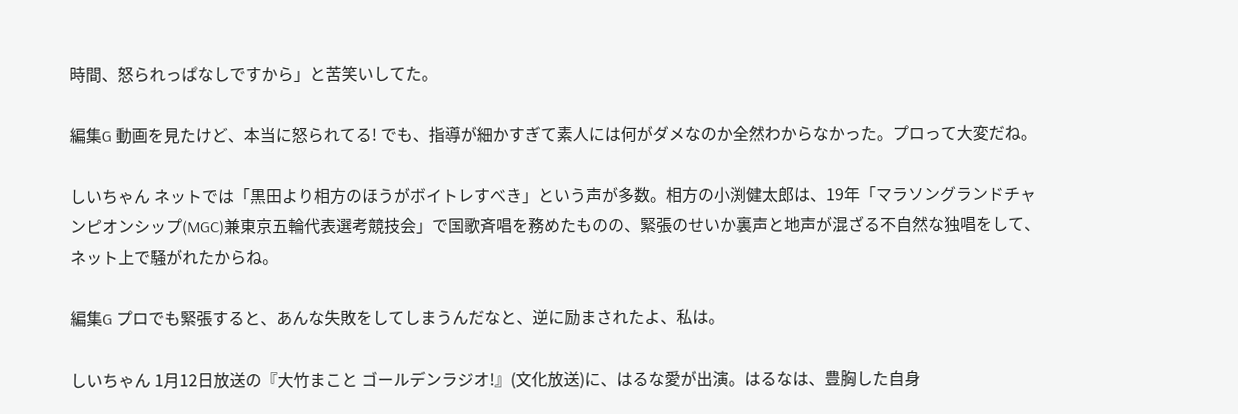時間、怒られっぱなしですから」と苦笑いしてた。

編集G 動画を見たけど、本当に怒られてる! でも、指導が細かすぎて素人には何がダメなのか全然わからなかった。プロって大変だね。

しいちゃん ネットでは「黒田より相方のほうがボイトレすべき」という声が多数。相方の小渕健太郎は、19年「マラソングランドチャンピオンシップ(MGC)兼東京五輪代表選考競技会」で国歌斉唱を務めたものの、緊張のせいか裏声と地声が混ざる不自然な独唱をして、ネット上で騒がれたからね。

編集G プロでも緊張すると、あんな失敗をしてしまうんだなと、逆に励まされたよ、私は。

しいちゃん 1月12日放送の『大竹まこと ゴールデンラジオ!』(文化放送)に、はるな愛が出演。はるなは、豊胸した自身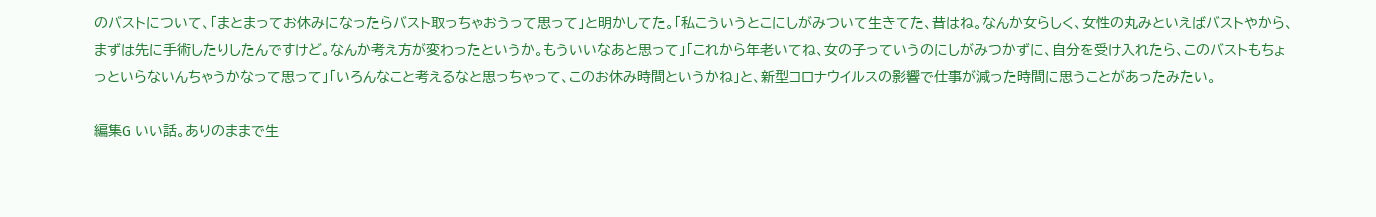のバストについて、「まとまってお休みになったらバスト取っちゃおうって思って」と明かしてた。「私こういうとこにしがみついて生きてた、昔はね。なんか女らしく、女性の丸みといえばバストやから、まずは先に手術したりしたんですけど。なんか考え方が変わったというか。もういいなあと思って」「これから年老いてね、女の子っていうのにしがみつかずに、自分を受け入れたら、このバストもちょっといらないんちゃうかなって思って」「いろんなこと考えるなと思っちゃって、このお休み時間というかね」と、新型コロナウイルスの影響で仕事が減った時間に思うことがあったみたい。

編集G いい話。ありのままで生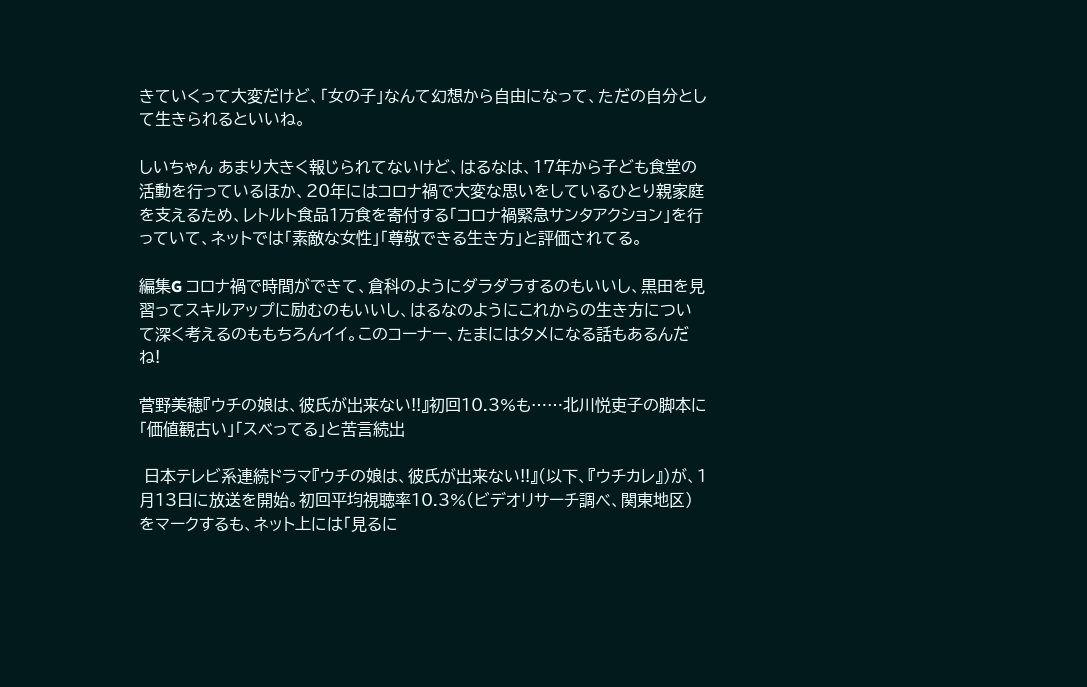きていくって大変だけど、「女の子」なんて幻想から自由になって、ただの自分として生きられるといいね。

しいちゃん あまり大きく報じられてないけど、はるなは、17年から子ども食堂の活動を行っているほか、20年にはコロナ禍で大変な思いをしているひとり親家庭を支えるため、レトルト食品1万食を寄付する「コロナ禍緊急サンタアクション」を行っていて、ネットでは「素敵な女性」「尊敬できる生き方」と評価されてる。

編集G コロナ禍で時間ができて、倉科のようにダラダラするのもいいし、黒田を見習ってスキルアップに励むのもいいし、はるなのようにこれからの生き方について深く考えるのももちろんイイ。このコーナー、たまにはタメになる話もあるんだね!

菅野美穂『ウチの娘は、彼氏が出来ない!!』初回10.3%も……北川悦吏子の脚本に「価値観古い」「スベってる」と苦言続出

 日本テレビ系連続ドラマ『ウチの娘は、彼氏が出来ない!!』(以下、『ウチカレ』)が、1月13日に放送を開始。初回平均視聴率10.3%(ビデオリサーチ調べ、関東地区)をマークするも、ネット上には「見るに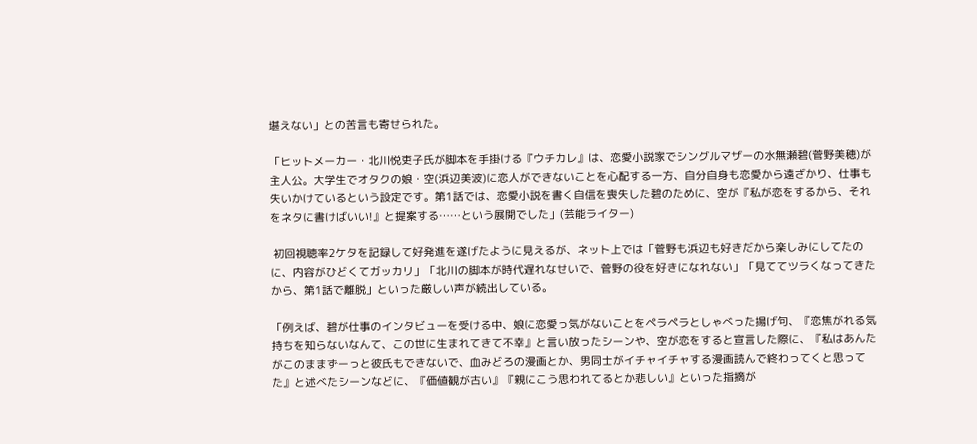堪えない」との苦言も寄せられた。

「ヒットメーカー・北川悦吏子氏が脚本を手掛ける『ウチカレ』は、恋愛小説家でシングルマザーの水無瀬碧(菅野美穂)が主人公。大学生でオタクの娘・空(浜辺美波)に恋人ができないことを心配する一方、自分自身も恋愛から遠ざかり、仕事も失いかけているという設定です。第1話では、恋愛小説を書く自信を喪失した碧のために、空が『私が恋をするから、それをネタに書けばいい!』と提案する……という展開でした」(芸能ライター)

 初回視聴率2ケタを記録して好発進を遂げたように見えるが、ネット上では「菅野も浜辺も好きだから楽しみにしてたのに、内容がひどくてガッカリ」「北川の脚本が時代遅れなせいで、菅野の役を好きになれない」「見ててツラくなってきたから、第1話で離脱」といった厳しい声が続出している。

「例えば、碧が仕事のインタビューを受ける中、娘に恋愛っ気がないことをペラペラとしゃべった揚げ句、『恋焦がれる気持ちを知らないなんて、この世に生まれてきて不幸』と言い放ったシーンや、空が恋をすると宣言した際に、『私はあんたがこのままずーっと彼氏もできないで、血みどろの漫画とか、男同士がイチャイチャする漫画読んで終わってくと思ってた』と述べたシーンなどに、『価値観が古い』『親にこう思われてるとか悲しい』といった指摘が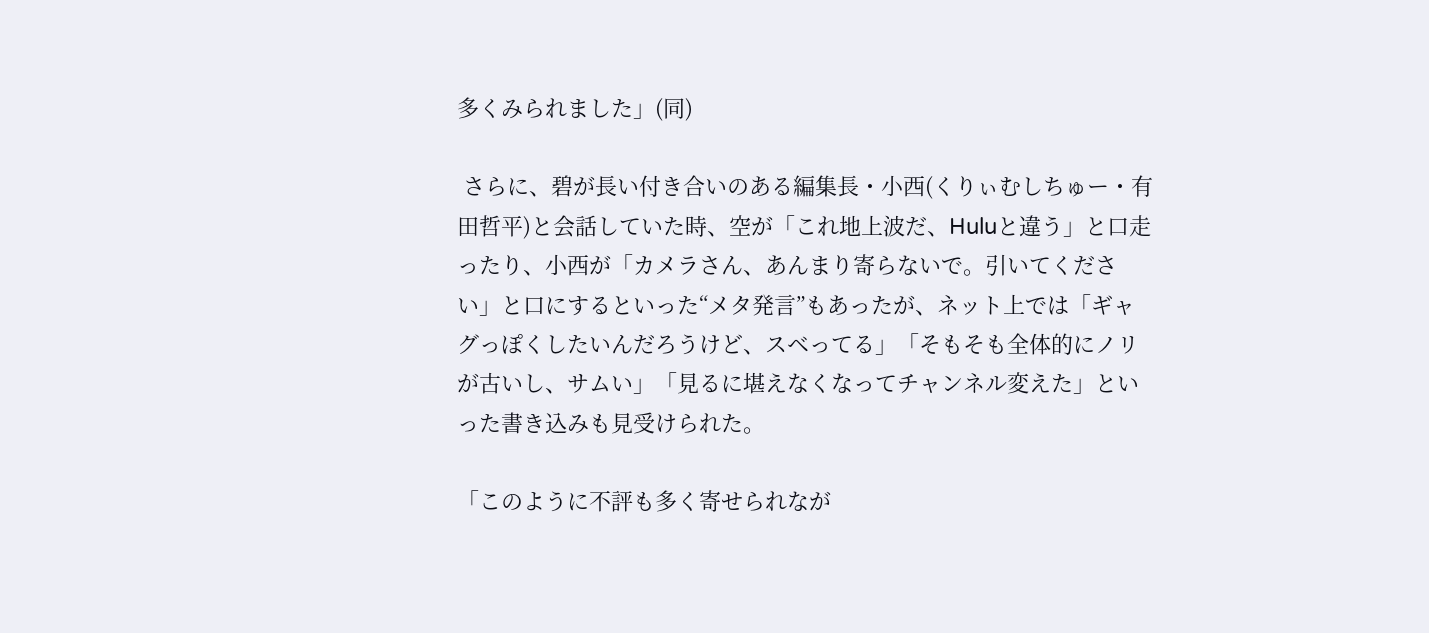多くみられました」(同)

 さらに、碧が長い付き合いのある編集長・小西(くりぃむしちゅー・有田哲平)と会話していた時、空が「これ地上波だ、Huluと違う」と口走ったり、小西が「カメラさん、あんまり寄らないで。引いてください」と口にするといった“メタ発言”もあったが、ネット上では「ギャグっぽくしたいんだろうけど、スベってる」「そもそも全体的にノリが古いし、サムい」「見るに堪えなくなってチャンネル変えた」といった書き込みも見受けられた。

「このように不評も多く寄せられなが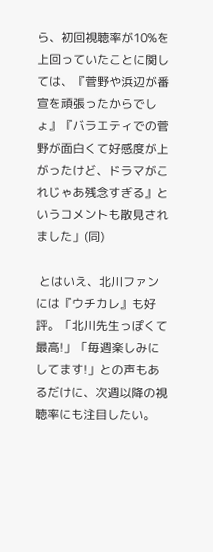ら、初回視聴率が10%を上回っていたことに関しては、『菅野や浜辺が番宣を頑張ったからでしょ』『バラエティでの菅野が面白くて好感度が上がったけど、ドラマがこれじゃあ残念すぎる』というコメントも散見されました」(同)

 とはいえ、北川ファンには『ウチカレ』も好評。「北川先生っぽくて最高!」「毎週楽しみにしてます!」との声もあるだけに、次週以降の視聴率にも注目したい。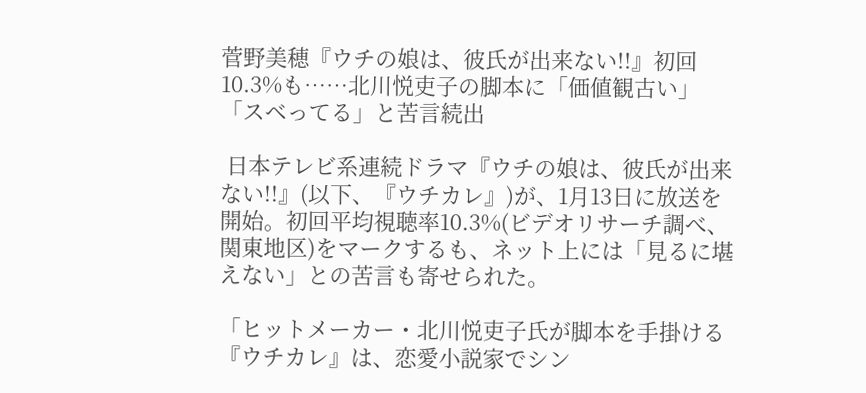菅野美穂『ウチの娘は、彼氏が出来ない!!』初回10.3%も……北川悦吏子の脚本に「価値観古い」「スベってる」と苦言続出

 日本テレビ系連続ドラマ『ウチの娘は、彼氏が出来ない!!』(以下、『ウチカレ』)が、1月13日に放送を開始。初回平均視聴率10.3%(ビデオリサーチ調べ、関東地区)をマークするも、ネット上には「見るに堪えない」との苦言も寄せられた。

「ヒットメーカー・北川悦吏子氏が脚本を手掛ける『ウチカレ』は、恋愛小説家でシン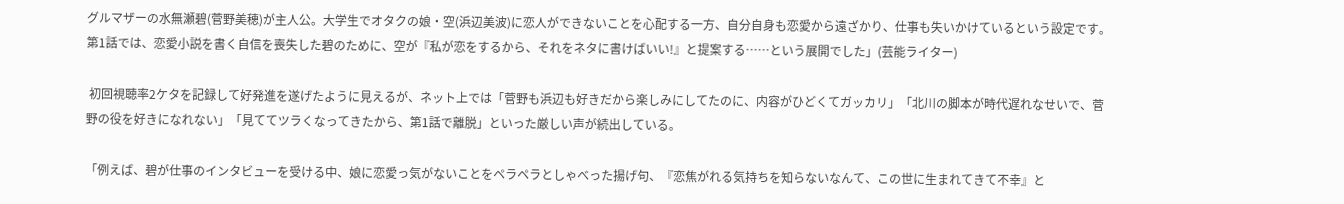グルマザーの水無瀬碧(菅野美穂)が主人公。大学生でオタクの娘・空(浜辺美波)に恋人ができないことを心配する一方、自分自身も恋愛から遠ざかり、仕事も失いかけているという設定です。第1話では、恋愛小説を書く自信を喪失した碧のために、空が『私が恋をするから、それをネタに書けばいい!』と提案する……という展開でした」(芸能ライター)

 初回視聴率2ケタを記録して好発進を遂げたように見えるが、ネット上では「菅野も浜辺も好きだから楽しみにしてたのに、内容がひどくてガッカリ」「北川の脚本が時代遅れなせいで、菅野の役を好きになれない」「見ててツラくなってきたから、第1話で離脱」といった厳しい声が続出している。

「例えば、碧が仕事のインタビューを受ける中、娘に恋愛っ気がないことをペラペラとしゃべった揚げ句、『恋焦がれる気持ちを知らないなんて、この世に生まれてきて不幸』と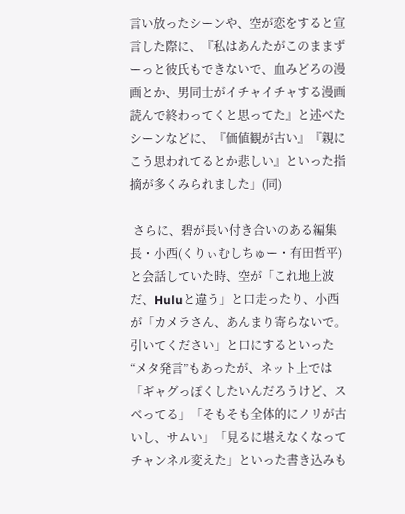言い放ったシーンや、空が恋をすると宣言した際に、『私はあんたがこのままずーっと彼氏もできないで、血みどろの漫画とか、男同士がイチャイチャする漫画読んで終わってくと思ってた』と述べたシーンなどに、『価値観が古い』『親にこう思われてるとか悲しい』といった指摘が多くみられました」(同)

 さらに、碧が長い付き合いのある編集長・小西(くりぃむしちゅー・有田哲平)と会話していた時、空が「これ地上波だ、Huluと違う」と口走ったり、小西が「カメラさん、あんまり寄らないで。引いてください」と口にするといった“メタ発言”もあったが、ネット上では「ギャグっぽくしたいんだろうけど、スベってる」「そもそも全体的にノリが古いし、サムい」「見るに堪えなくなってチャンネル変えた」といった書き込みも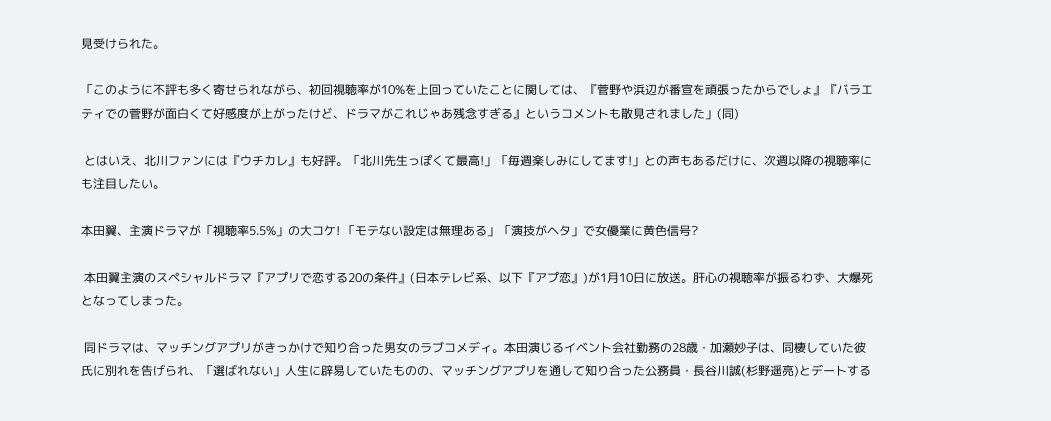見受けられた。

「このように不評も多く寄せられながら、初回視聴率が10%を上回っていたことに関しては、『菅野や浜辺が番宣を頑張ったからでしょ』『バラエティでの菅野が面白くて好感度が上がったけど、ドラマがこれじゃあ残念すぎる』というコメントも散見されました」(同)

 とはいえ、北川ファンには『ウチカレ』も好評。「北川先生っぽくて最高!」「毎週楽しみにしてます!」との声もあるだけに、次週以降の視聴率にも注目したい。

本田翼、主演ドラマが「視聴率5.5%」の大コケ! 「モテない設定は無理ある」「演技がヘタ」で女優業に黄色信号?

 本田翼主演のスペシャルドラマ『アプリで恋する20の条件』(日本テレビ系、以下『アプ恋』)が1月10日に放送。肝心の視聴率が振るわず、大爆死となってしまった。

 同ドラマは、マッチングアプリがきっかけで知り合った男女のラブコメディ。本田演じるイベント会社勤務の28歳・加瀬妙子は、同棲していた彼氏に別れを告げられ、「選ばれない」人生に辟易していたものの、マッチングアプリを通して知り合った公務員・長谷川誠(杉野遥亮)とデートする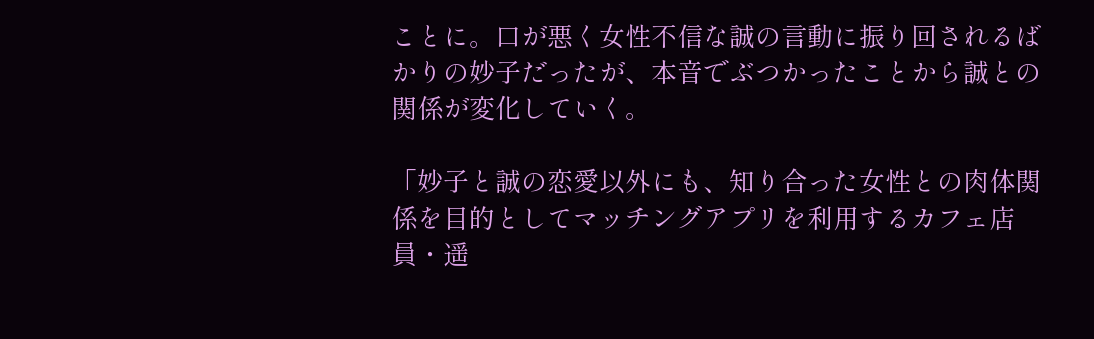ことに。口が悪く女性不信な誠の言動に振り回されるばかりの妙子だったが、本音でぶつかったことから誠との関係が変化していく。

「妙子と誠の恋愛以外にも、知り合った女性との肉体関係を目的としてマッチングアプリを利用するカフェ店員・遥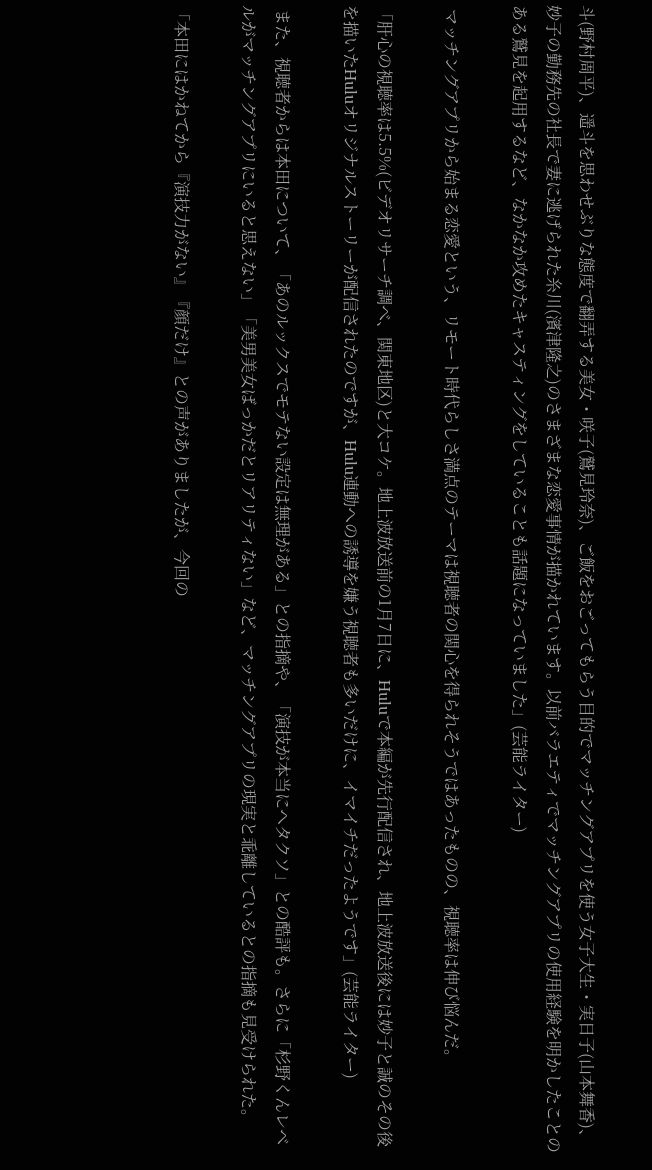斗(野村周平)、遥斗を思わせぶりな態度で翻弄する美女・咲子(鷲見玲奈)、ご飯をおごってもらう目的でマッチングアプリを使う女子大生・実日子(山本舞香)、妙子の勤務先の社長で妻に逃げられた糸川(濱津隆之)のさまざまな恋愛事情が描かれています。以前バラエティでマッチングアプリの使用経験を明かしたことのある鷲見を起用するなど、なかなか攻めたキャスティングをしていることも話題になっていました」(芸能ライター)

 マッチングアプリから始まる恋愛という、リモート時代らしさ満点のテーマは視聴者の関心を得られそうではあったものの、視聴率は伸び悩んだ。

「肝心の視聴率は5.5%(ビデオリサーチ調べ、関東地区)と大コケ。地上波放送前の1月7日に、Huluで本編が先行配信され、地上波放送後には妙子と誠のその後を描いたHuluオリジナルストーリーが配信されたのですが、Hulu連動への誘導を嫌う視聴者も多いだけに、イマイチだったようです」(芸能ライター)

 また、視聴者からは本田について、「あのルックスでモテない設定は無理がある」との指摘や、「演技が本当にヘタクソ」との酷評も。さらに「杉野くんレベルがマッチングアプリにいると思えない」「美男美女ばっかだとリアリティない」など、マッチングアプリの現実と乖離しているとの指摘も見受けられた。

「本田にはかねてから『演技力がない』『顔だけ』との声がありましたが、今回の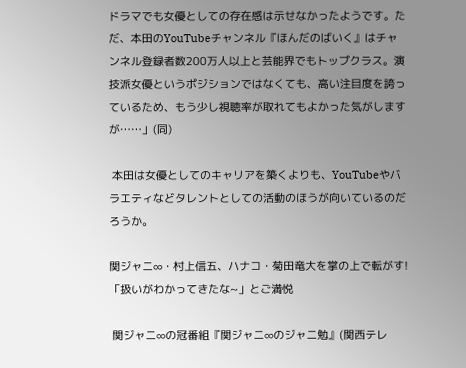ドラマでも女優としての存在感は示せなかったようです。ただ、本田のYouTubeチャンネル『ほんだのばいく』はチャンネル登録者数200万人以上と芸能界でもトップクラス。演技派女優というポジションではなくても、高い注目度を誇っているため、もう少し視聴率が取れてもよかった気がしますが……」(同)

 本田は女優としてのキャリアを築くよりも、YouTubeやバラエティなどタレントとしての活動のほうが向いているのだろうか。

関ジャニ∞・村上信五、ハナコ・菊田竜大を掌の上で転がす! 「扱いがわかってきたな~」とご満悦

 関ジャニ∞の冠番組『関ジャニ∞のジャニ勉』(関西テレ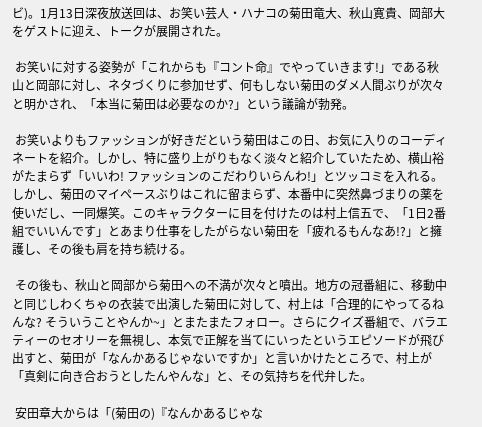ビ)。1月13日深夜放送回は、お笑い芸人・ハナコの菊田竜大、秋山寛貴、岡部大をゲストに迎え、トークが展開された。

 お笑いに対する姿勢が「これからも『コント命』でやっていきます!」である秋山と岡部に対し、ネタづくりに参加せず、何もしない菊田のダメ人間ぶりが次々と明かされ、「本当に菊田は必要なのか?」という議論が勃発。

 お笑いよりもファッションが好きだという菊田はこの日、お気に入りのコーディネートを紹介。しかし、特に盛り上がりもなく淡々と紹介していたため、横山裕がたまらず「いいわ! ファッションのこだわりいらんわ!」とツッコミを入れる。しかし、菊田のマイペースぶりはこれに留まらず、本番中に突然鼻づまりの薬を使いだし、一同爆笑。このキャラクターに目を付けたのは村上信五で、「1日2番組でいいんです」とあまり仕事をしたがらない菊田を「疲れるもんなあ!?」と擁護し、その後も肩を持ち続ける。

 その後も、秋山と岡部から菊田への不満が次々と噴出。地方の冠番組に、移動中と同じしわくちゃの衣装で出演した菊田に対して、村上は「合理的にやってるねんな? そういうことやんか~」とまたまたフォロー。さらにクイズ番組で、バラエティーのセオリーを無視し、本気で正解を当てにいったというエピソードが飛び出すと、菊田が「なんかあるじゃないですか」と言いかけたところで、村上が「真剣に向き合おうとしたんやんな」と、その気持ちを代弁した。

 安田章大からは「(菊田の)『なんかあるじゃな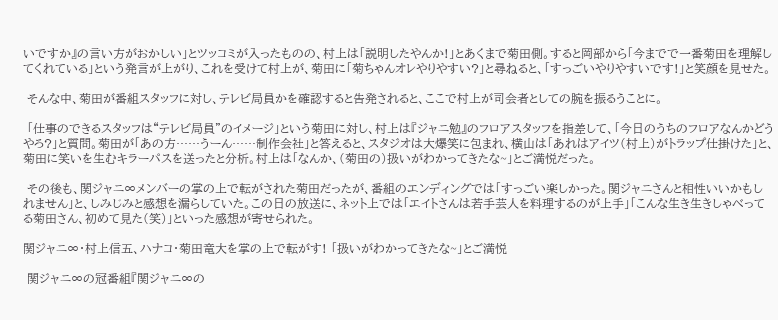いですか』の言い方がおかしい」とツッコミが入ったものの、村上は「説明したやんか!」とあくまで菊田側。すると岡部から「今までで一番菊田を理解してくれている」という発言が上がり、これを受けて村上が、菊田に「菊ちゃんオレやりやすい?」と尋ねると、「すっごいやりやすいです!」と笑顔を見せた。

 そんな中、菊田が番組スタッフに対し、テレビ局員かを確認すると告発されると、ここで村上が司会者としての腕を振るうことに。

 「仕事のできるスタッフは“テレビ局員”のイメージ」という菊田に対し、村上は『ジャニ勉』のフロアスタッフを指差して、「今日のうちのフロアなんかどうやろ?」と質問。菊田が「あの方……うーん……制作会社」と答えると、スタジオは大爆笑に包まれ、横山は「あれはアイツ(村上)がトラップ仕掛けた」と、菊田に笑いを生むキラーパスを送ったと分析。村上は「なんか、(菊田の)扱いがわかってきたな~」とご満悦だった。

 その後も、関ジャニ∞メンバーの掌の上で転がされた菊田だったが、番組のエンディングでは「すっごい楽しかった。関ジャニさんと相性いいかもしれません」と、しみじみと感想を漏らしていた。この日の放送に、ネット上では「エイトさんは若手芸人を料理するのが上手」「こんな生き生きしゃべってる菊田さん、初めて見た(笑)」といった感想が寄せられた。

関ジャニ∞・村上信五、ハナコ・菊田竜大を掌の上で転がす! 「扱いがわかってきたな~」とご満悦

 関ジャニ∞の冠番組『関ジャニ∞の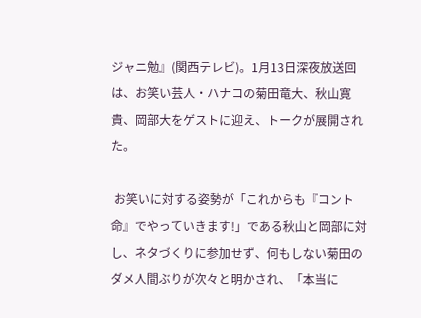ジャニ勉』(関西テレビ)。1月13日深夜放送回は、お笑い芸人・ハナコの菊田竜大、秋山寛貴、岡部大をゲストに迎え、トークが展開された。

 お笑いに対する姿勢が「これからも『コント命』でやっていきます!」である秋山と岡部に対し、ネタづくりに参加せず、何もしない菊田のダメ人間ぶりが次々と明かされ、「本当に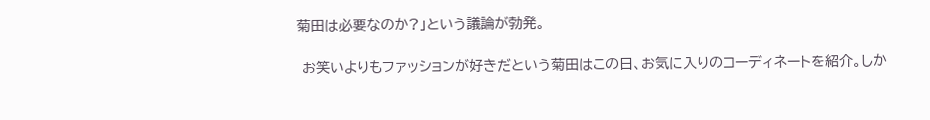菊田は必要なのか?」という議論が勃発。

 お笑いよりもファッションが好きだという菊田はこの日、お気に入りのコーディネートを紹介。しか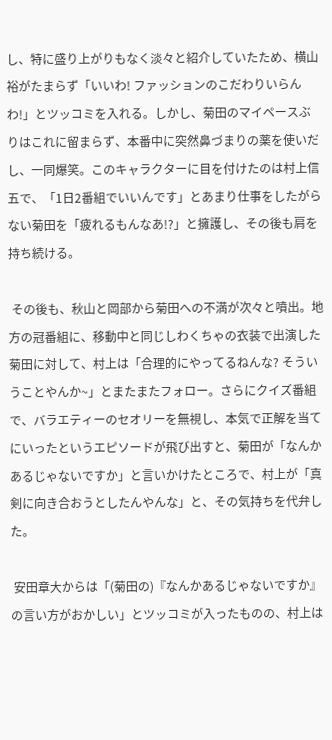し、特に盛り上がりもなく淡々と紹介していたため、横山裕がたまらず「いいわ! ファッションのこだわりいらんわ!」とツッコミを入れる。しかし、菊田のマイペースぶりはこれに留まらず、本番中に突然鼻づまりの薬を使いだし、一同爆笑。このキャラクターに目を付けたのは村上信五で、「1日2番組でいいんです」とあまり仕事をしたがらない菊田を「疲れるもんなあ!?」と擁護し、その後も肩を持ち続ける。

 その後も、秋山と岡部から菊田への不満が次々と噴出。地方の冠番組に、移動中と同じしわくちゃの衣装で出演した菊田に対して、村上は「合理的にやってるねんな? そういうことやんか~」とまたまたフォロー。さらにクイズ番組で、バラエティーのセオリーを無視し、本気で正解を当てにいったというエピソードが飛び出すと、菊田が「なんかあるじゃないですか」と言いかけたところで、村上が「真剣に向き合おうとしたんやんな」と、その気持ちを代弁した。

 安田章大からは「(菊田の)『なんかあるじゃないですか』の言い方がおかしい」とツッコミが入ったものの、村上は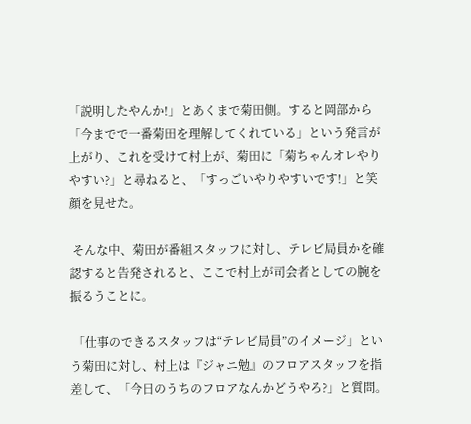「説明したやんか!」とあくまで菊田側。すると岡部から「今までで一番菊田を理解してくれている」という発言が上がり、これを受けて村上が、菊田に「菊ちゃんオレやりやすい?」と尋ねると、「すっごいやりやすいです!」と笑顔を見せた。

 そんな中、菊田が番組スタッフに対し、テレビ局員かを確認すると告発されると、ここで村上が司会者としての腕を振るうことに。

 「仕事のできるスタッフは“テレビ局員”のイメージ」という菊田に対し、村上は『ジャニ勉』のフロアスタッフを指差して、「今日のうちのフロアなんかどうやろ?」と質問。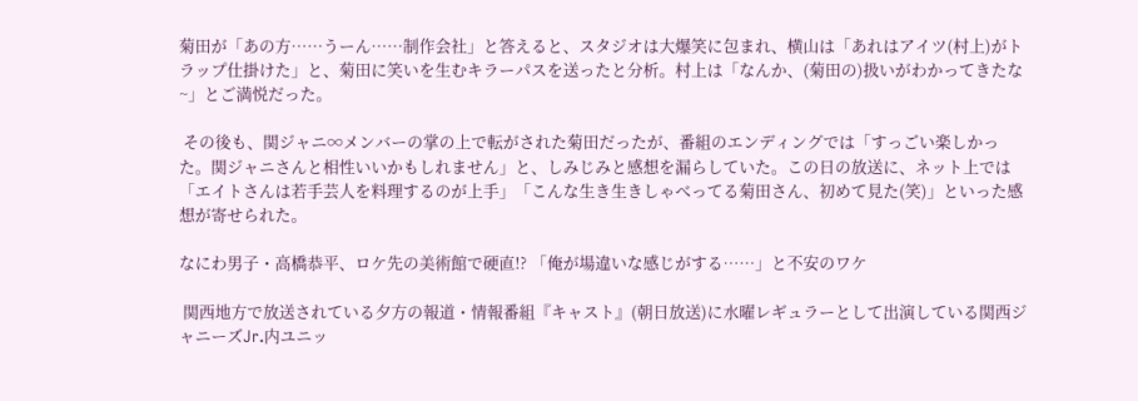菊田が「あの方……うーん……制作会社」と答えると、スタジオは大爆笑に包まれ、横山は「あれはアイツ(村上)がトラップ仕掛けた」と、菊田に笑いを生むキラーパスを送ったと分析。村上は「なんか、(菊田の)扱いがわかってきたな~」とご満悦だった。

 その後も、関ジャニ∞メンバーの掌の上で転がされた菊田だったが、番組のエンディングでは「すっごい楽しかった。関ジャニさんと相性いいかもしれません」と、しみじみと感想を漏らしていた。この日の放送に、ネット上では「エイトさんは若手芸人を料理するのが上手」「こんな生き生きしゃべってる菊田さん、初めて見た(笑)」といった感想が寄せられた。

なにわ男子・高橋恭平、ロケ先の美術館で硬直!? 「俺が場違いな感じがする……」と不安のワケ

 関西地方で放送されている夕方の報道・情報番組『キャスト』(朝日放送)に水曜レギュラーとして出演している関西ジャニーズJr.内ユニッ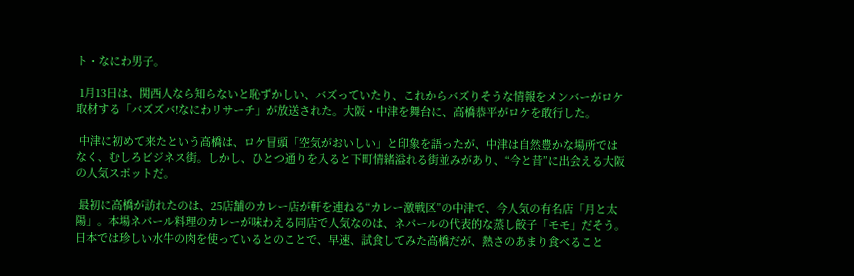ト・なにわ男子。

 1月13日は、関西人なら知らないと恥ずかしい、バズっていたり、これからバズりそうな情報をメンバーがロケ取材する「バズズバ!なにわリサーチ」が放送された。大阪・中津を舞台に、高橋恭平がロケを敢行した。

 中津に初めて来たという高橋は、ロケ冒頭「空気がおいしい」と印象を語ったが、中津は自然豊かな場所ではなく、むしろビジネス街。しかし、ひとつ通りを入ると下町情緒溢れる街並みがあり、“今と昔”に出会える大阪の人気スポットだ。

 最初に高橋が訪れたのは、25店舗のカレー店が軒を連ねる“カレー激戦区”の中津で、今人気の有名店「月と太陽」。本場ネパール料理のカレーが味わえる同店で人気なのは、ネパールの代表的な蒸し餃子「モモ」だそう。日本では珍しい水牛の肉を使っているとのことで、早速、試食してみた高橋だが、熱さのあまり食べること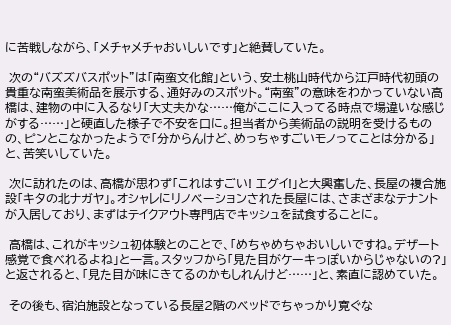に苦戦しながら、「メチャメチャおいしいです」と絶賛していた。

 次の“バズズバスポット”は「南蛮文化館」という、安土桃山時代から江戸時代初頭の貴重な南蛮美術品を展示する、通好みのスポット。“南蛮”の意味をわかっていない高橋は、建物の中に入るなり「大丈夫かな……俺がここに入ってる時点で場違いな感じがする……」と硬直した様子で不安を口に。担当者から美術品の説明を受けるものの、ピンとこなかったようで「分からんけど、めっちゃすごいモノってことは分かる」と、苦笑いしていた。

 次に訪れたのは、高橋が思わず「これはすごい! エグイ!」と大興奮した、長屋の複合施設「キタの北ナガヤ」。オシャレにリノベーションされた長屋には、さまざまなテナントが入居しており、まずはテイクアウト専門店でキッシュを試食することに。

 高橋は、これがキッシュ初体験とのことで、「めちゃめちゃおいしいですね。デザート感覚で食べれるよね」と一言。スタッフから「見た目がケーキっぽいからじゃないの?」と返されると、「見た目が味にきてるのかもしれんけど……」と、素直に認めていた。

 その後も、宿泊施設となっている長屋2階のベッドでちゃっかり寛ぐな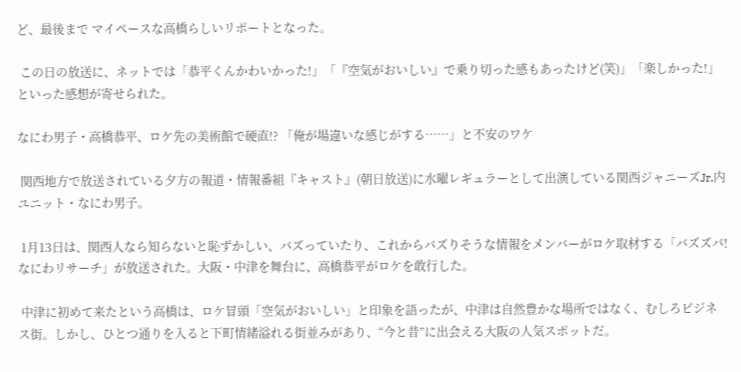ど、最後まで マイペースな高橋らしいリポートとなった。

 この日の放送に、ネットでは「恭平くんかわいかった!」「『空気がおいしい』で乗り切った感もあったけど(笑)」「楽しかった!」といった感想が寄せられた。

なにわ男子・高橋恭平、ロケ先の美術館で硬直!? 「俺が場違いな感じがする……」と不安のワケ

 関西地方で放送されている夕方の報道・情報番組『キャスト』(朝日放送)に水曜レギュラーとして出演している関西ジャニーズJr.内ユニット・なにわ男子。

 1月13日は、関西人なら知らないと恥ずかしい、バズっていたり、これからバズりそうな情報をメンバーがロケ取材する「バズズバ!なにわリサーチ」が放送された。大阪・中津を舞台に、高橋恭平がロケを敢行した。

 中津に初めて来たという高橋は、ロケ冒頭「空気がおいしい」と印象を語ったが、中津は自然豊かな場所ではなく、むしろビジネス街。しかし、ひとつ通りを入ると下町情緒溢れる街並みがあり、“今と昔”に出会える大阪の人気スポットだ。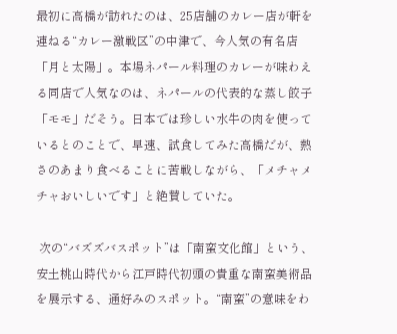最初に高橋が訪れたのは、25店舗のカレー店が軒を連ねる“カレー激戦区”の中津で、今人気の有名店「月と太陽」。本場ネパール料理のカレーが味わえる同店で人気なのは、ネパールの代表的な蒸し餃子「モモ」だそう。日本では珍しい水牛の肉を使っているとのことで、早速、試食してみた高橋だが、熱さのあまり食べることに苦戦しながら、「メチャメチャおいしいです」と絶賛していた。

 次の“バズズバスポット”は「南蛮文化館」という、安土桃山時代から江戸時代初頭の貴重な南蛮美術品を展示する、通好みのスポット。“南蛮”の意味をわ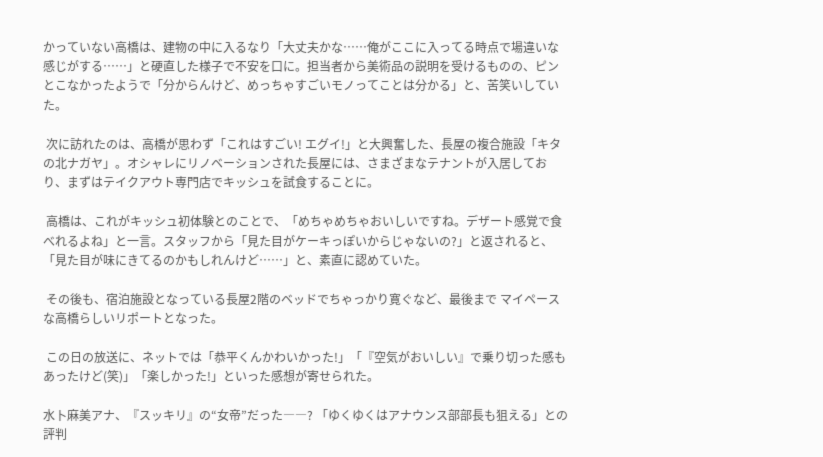かっていない高橋は、建物の中に入るなり「大丈夫かな……俺がここに入ってる時点で場違いな感じがする……」と硬直した様子で不安を口に。担当者から美術品の説明を受けるものの、ピンとこなかったようで「分からんけど、めっちゃすごいモノってことは分かる」と、苦笑いしていた。

 次に訪れたのは、高橋が思わず「これはすごい! エグイ!」と大興奮した、長屋の複合施設「キタの北ナガヤ」。オシャレにリノベーションされた長屋には、さまざまなテナントが入居しており、まずはテイクアウト専門店でキッシュを試食することに。

 高橋は、これがキッシュ初体験とのことで、「めちゃめちゃおいしいですね。デザート感覚で食べれるよね」と一言。スタッフから「見た目がケーキっぽいからじゃないの?」と返されると、「見た目が味にきてるのかもしれんけど……」と、素直に認めていた。

 その後も、宿泊施設となっている長屋2階のベッドでちゃっかり寛ぐなど、最後まで マイペースな高橋らしいリポートとなった。

 この日の放送に、ネットでは「恭平くんかわいかった!」「『空気がおいしい』で乗り切った感もあったけど(笑)」「楽しかった!」といった感想が寄せられた。

水卜麻美アナ、『スッキリ』の“女帝”だった――? 「ゆくゆくはアナウンス部部長も狙える」との評判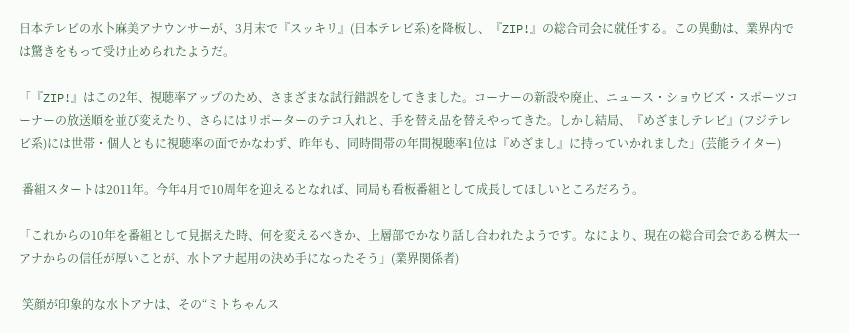日本テレビの水卜麻美アナウンサーが、3月末で『スッキリ』(日本テレビ系)を降板し、『ZIP!』の総合司会に就任する。この異動は、業界内では驚きをもって受け止められたようだ。

「『ZIP!』はこの2年、視聴率アップのため、さまざまな試行錯誤をしてきました。コーナーの新設や廃止、ニュース・ショウビズ・スポーツコーナーの放送順を並び変えたり、さらにはリポーターのテコ入れと、手を替え品を替えやってきた。しかし結局、『めざましテレビ』(フジテレビ系)には世帯・個人ともに視聴率の面でかなわず、昨年も、同時間帯の年間視聴率1位は『めざまし』に持っていかれました」(芸能ライター)

 番組スタートは2011年。今年4月で10周年を迎えるとなれば、同局も看板番組として成長してほしいところだろう。

「これからの10年を番組として見据えた時、何を変えるべきか、上層部でかなり話し合われたようです。なにより、現在の総合司会である桝太一アナからの信任が厚いことが、水卜アナ起用の決め手になったそう」(業界関係者)

 笑顔が印象的な水卜アナは、その“ミトちゃんス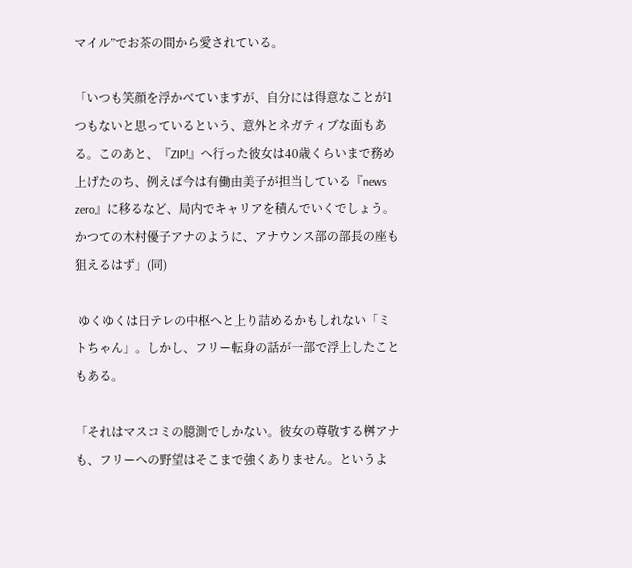マイル”でお茶の間から愛されている。

「いつも笑顔を浮かべていますが、自分には得意なことが1つもないと思っているという、意外とネガティブな面もある。このあと、『ZIP!』へ行った彼女は40歳くらいまで務め上げたのち、例えば今は有働由美子が担当している『news zero』に移るなど、局内でキャリアを積んでいくでしょう。かつての木村優子アナのように、アナウンス部の部長の座も狙えるはず」(同)

 ゆくゆくは日テレの中枢へと上り詰めるかもしれない「ミトちゃん」。しかし、フリー転身の話が一部で浮上したこともある。

「それはマスコミの臆測でしかない。彼女の尊敬する桝アナも、フリーへの野望はそこまで強くありません。というよ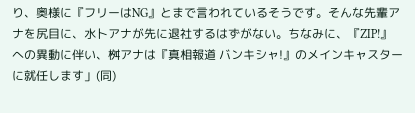り、奥様に『フリーはNG』とまで言われているそうです。そんな先輩アナを尻目に、水卜アナが先に退社するはずがない。ちなみに、『ZIP!』への異動に伴い、桝アナは『真相報道 バンキシャ!』のメインキャスターに就任します」(同)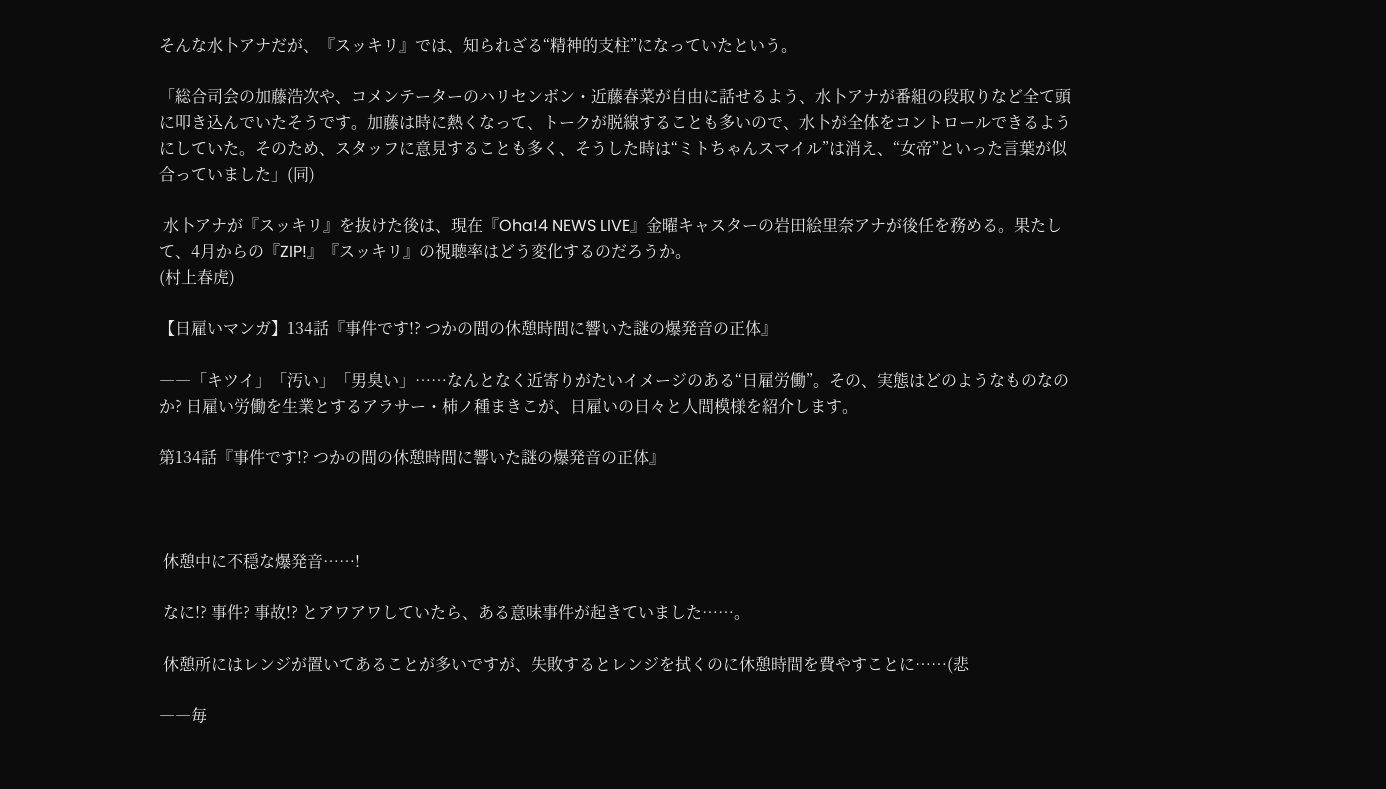そんな水卜アナだが、『スッキリ』では、知られざる“精神的支柱”になっていたという。

「総合司会の加藤浩次や、コメンテーターのハリセンボン・近藤春菜が自由に話せるよう、水卜アナが番組の段取りなど全て頭に叩き込んでいたそうです。加藤は時に熱くなって、トークが脱線することも多いので、水卜が全体をコントロールできるようにしていた。そのため、スタッフに意見することも多く、そうした時は“ミトちゃんスマイル”は消え、“女帝”といった言葉が似合っていました」(同)

 水卜アナが『スッキリ』を抜けた後は、現在『Oha!4 NEWS LIVE』金曜キャスターの岩田絵里奈アナが後任を務める。果たして、4月からの『ZIP!』『スッキリ』の視聴率はどう変化するのだろうか。
(村上春虎)

【日雇いマンガ】134話『事件です!? つかの間の休憩時間に響いた謎の爆発音の正体』

――「キツイ」「汚い」「男臭い」……なんとなく近寄りがたいイメージのある“日雇労働”。その、実態はどのようなものなのか? 日雇い労働を生業とするアラサー・柿ノ種まきこが、日雇いの日々と人間模様を紹介します。

第134話『事件です!? つかの間の休憩時間に響いた謎の爆発音の正体』



 休憩中に不穏な爆発音……!

 なに!? 事件? 事故!? とアワアワしていたら、ある意味事件が起きていました……。

 休憩所にはレンジが置いてあることが多いですが、失敗するとレンジを拭くのに休憩時間を費やすことに……(悲

――毎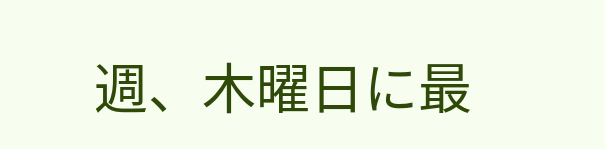週、木曜日に最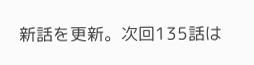新話を更新。次回135話は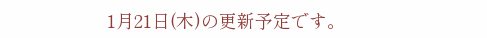1月21日(木)の更新予定です。